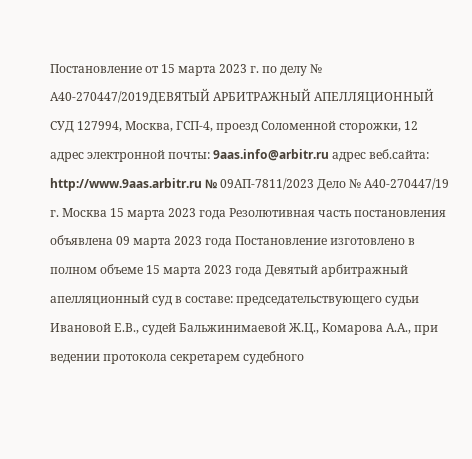Постановление от 15 марта 2023 г. по делу № А40-270447/2019ДЕВЯТЫЙ АРБИТРАЖНЫЙ АПЕЛЛЯЦИОННЫЙ СУД 127994, Москва, ГСП-4, проезд Соломенной cторожки, 12 адрес электронной почты: 9aas.info@arbitr.ru адрес веб.сайта: http://www.9aas.arbitr.ru № 09АП-7811/2023 Дело № А40-270447/19 г. Москва 15 марта 2023 года Резолютивная часть постановления объявлена 09 марта 2023 года Постановление изготовлено в полном объеме 15 марта 2023 года Девятый арбитражный апелляционный суд в составе: председательствующего судьи Ивановой Е.В., судей Бальжинимаевой Ж.Ц., Комарова А.А., при ведении протокола секретарем судебного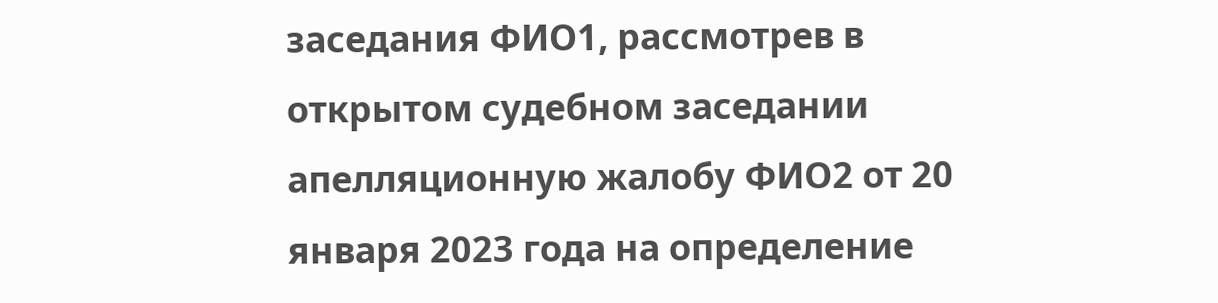заседания ФИО1, рассмотрев в открытом судебном заседании апелляционную жалобу ФИО2 от 20 января 2023 года на определение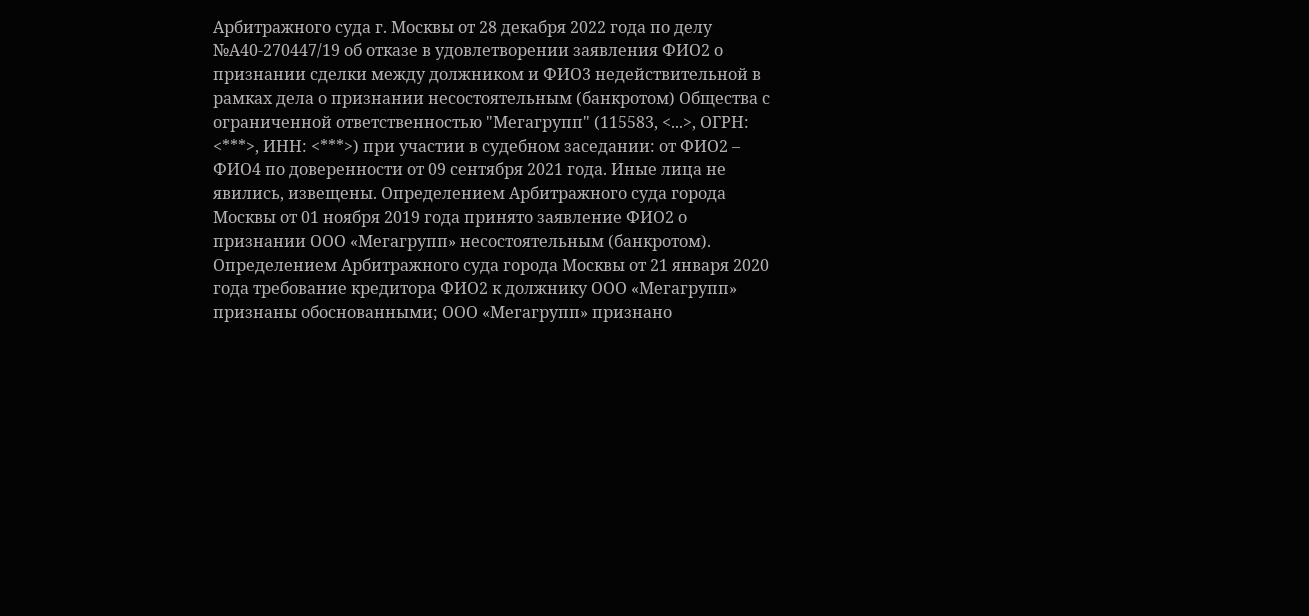Арбитражного суда г. Москвы от 28 декабря 2022 года по делу №А40-270447/19 об отказе в удовлетворении заявления ФИО2 о признании сделки между должником и ФИО3 недействительной в рамках дела о признании несостоятельным (банкротом) Общества с ограниченной ответственностью "Мегагрупп" (115583, <...>, ОГРН: <***>, ИНН: <***>) при участии в судебном заседании: от ФИО2 – ФИО4 по доверенности от 09 сентября 2021 года. Иные лица не явились, извещены. Определением Арбитражного суда города Москвы от 01 ноября 2019 года принято заявление ФИО2 о признании ООО «Мегагрупп» несостоятельным (банкротом). Определением Арбитражного суда города Москвы от 21 января 2020 года требование кредитора ФИО2 к должнику ООО «Мегагрупп» признаны обоснованными; ООО «Мегагрупп» признано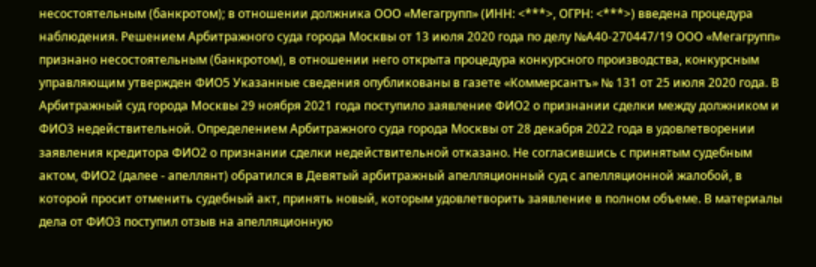несостоятельным (банкротом); в отношении должника ООО «Мегагрупп» (ИНН: <***>, ОГРН: <***>) введена процедура наблюдения. Решением Арбитражного суда города Москвы от 13 июля 2020 года по делу №А40-270447/19 ООО «Мегагрупп» признано несостоятельным (банкротом), в отношении него открыта процедура конкурсного производства, конкурсным управляющим утвержден ФИО5 Указанные сведения опубликованы в газете «Коммерсантъ» № 131 от 25 июля 2020 года. В Арбитражный суд города Москвы 29 ноября 2021 года поступило заявление ФИО2 о признании сделки между должником и ФИО3 недействительной. Определением Арбитражного суда города Москвы от 28 декабря 2022 года в удовлетворении заявления кредитора ФИО2 о признании сделки недействительной отказано. Не согласившись с принятым судебным актом, ФИО2 (далее - апеллянт) обратился в Девятый арбитражный апелляционный суд с апелляционной жалобой, в которой просит отменить судебный акт, принять новый, которым удовлетворить заявление в полном объеме. В материалы дела от ФИО3 поступил отзыв на апелляционную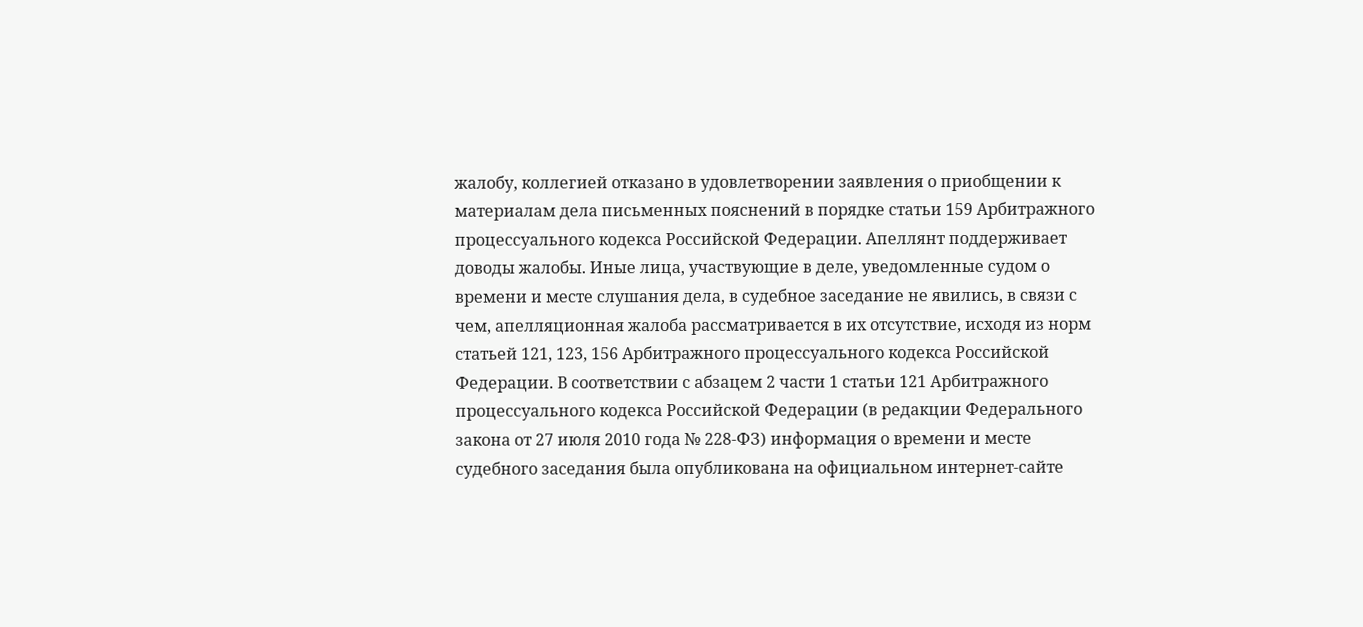жалобу, коллегией отказано в удовлетворении заявления о приобщении к материалам дела письменных пояснений в порядке статьи 159 Арбитражного процессуального кодекса Российской Федерации. Апеллянт поддерживает доводы жалобы. Иные лица, участвующие в деле, уведомленные судом о времени и месте слушания дела, в судебное заседание не явились, в связи с чем, апелляционная жалоба рассматривается в их отсутствие, исходя из норм статьей 121, 123, 156 Арбитражного процессуального кодекса Российской Федерации. В соответствии с абзацем 2 части 1 статьи 121 Арбитражного процессуального кодекса Российской Федерации (в редакции Федерального закона от 27 июля 2010 года № 228-ФЗ) информация о времени и месте судебного заседания была опубликована на официальном интернет-сайте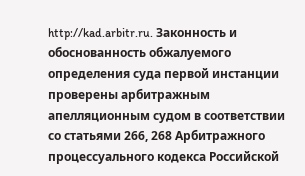http://kad.arbitr.ru. Законность и обоснованность обжалуемого определения суда первой инстанции проверены арбитражным апелляционным судом в соответствии со статьями 266, 268 Арбитражного процессуального кодекса Российской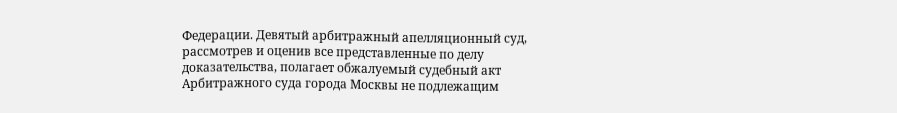Федерации. Девятый арбитражный апелляционный суд, рассмотрев и оценив все представленные по делу доказательства, полагает обжалуемый судебный акт Арбитражного суда города Москвы не подлежащим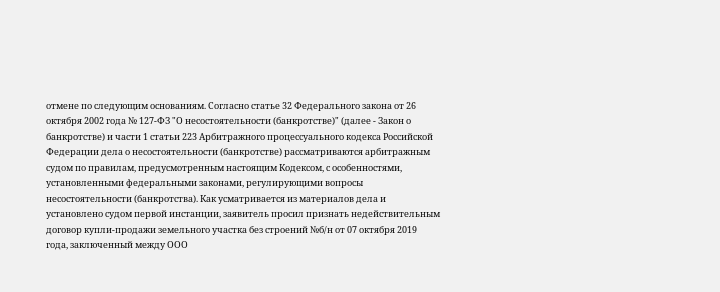отмене по следующим основаниям. Согласно статье 32 Федерального закона от 26 октября 2002 года № 127-ФЗ "О несостоятельности (банкротстве)" (далее - Закон о банкротстве) и части 1 статьи 223 Арбитражного процессуального кодекса Российской Федерации дела о несостоятельности (банкротстве) рассматриваются арбитражным судом по правилам, предусмотренным настоящим Кодексом, с особенностями, установленными федеральными законами, регулирующими вопросы несостоятельности (банкротства). Как усматривается из материалов дела и установлено судом первой инстанции, заявитель просил признать недействительным договор купли-продажи земельного участка без строений №б/н от 07 октября 2019 года, заключенный между ООО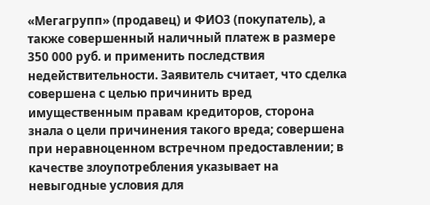«Мегагрупп» (продавец) и ФИО3 (покупатель), а также совершенный наличный платеж в размере 350 000 руб. и применить последствия недействительности. Заявитель считает, что сделка совершена с целью причинить вред имущественным правам кредиторов, сторона знала о цели причинения такого вреда; совершена при неравноценном встречном предоставлении; в качестве злоупотребления указывает на невыгодные условия для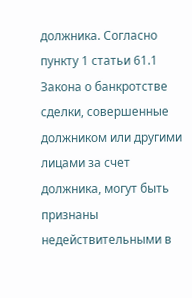должника. Согласно пункту 1 статьи 61.1 Закона о банкротстве сделки, совершенные должником или другими лицами за счет должника, могут быть признаны недействительными в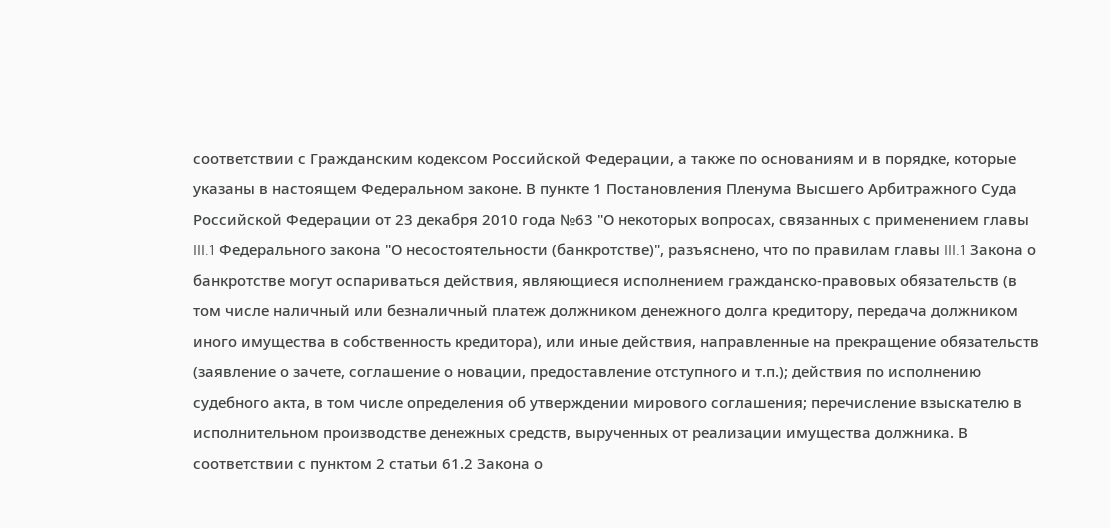соответствии с Гражданским кодексом Российской Федерации, а также по основаниям и в порядке, которые указаны в настоящем Федеральном законе. В пункте 1 Постановления Пленума Высшего Арбитражного Суда Российской Федерации от 23 декабря 2010 года №63 "О некоторых вопросах, связанных с применением главы III.1 Федерального закона "О несостоятельности (банкротстве)", разъяснено, что по правилам главы III.1 Закона о банкротстве могут оспариваться действия, являющиеся исполнением гражданско-правовых обязательств (в том числе наличный или безналичный платеж должником денежного долга кредитору, передача должником иного имущества в собственность кредитора), или иные действия, направленные на прекращение обязательств (заявление о зачете, соглашение о новации, предоставление отступного и т.п.); действия по исполнению судебного акта, в том числе определения об утверждении мирового соглашения; перечисление взыскателю в исполнительном производстве денежных средств, вырученных от реализации имущества должника. В соответствии с пунктом 2 статьи 61.2 Закона о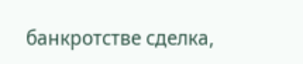банкротстве сделка,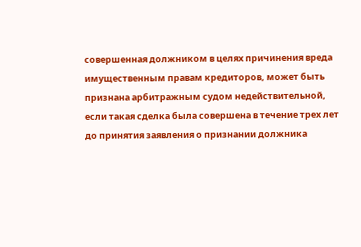совершенная должником в целях причинения вреда имущественным правам кредиторов, может быть признана арбитражным судом недействительной, если такая сделка была совершена в течение трех лет до принятия заявления о признании должника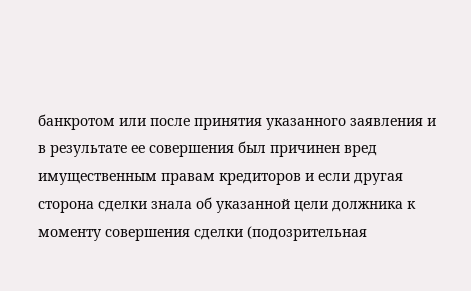банкротом или после принятия указанного заявления и в результате ее совершения был причинен вред имущественным правам кредиторов и если другая сторона сделки знала об указанной цели должника к моменту совершения сделки (подозрительная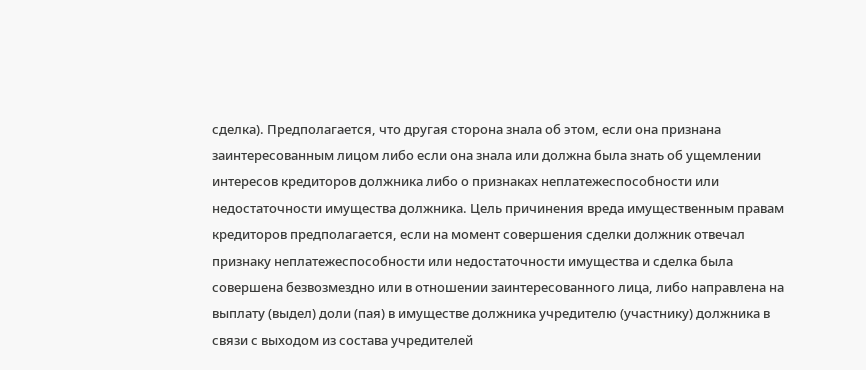сделка). Предполагается, что другая сторона знала об этом, если она признана заинтересованным лицом либо если она знала или должна была знать об ущемлении интересов кредиторов должника либо о признаках неплатежеспособности или недостаточности имущества должника. Цель причинения вреда имущественным правам кредиторов предполагается, если на момент совершения сделки должник отвечал признаку неплатежеспособности или недостаточности имущества и сделка была совершена безвозмездно или в отношении заинтересованного лица, либо направлена на выплату (выдел) доли (пая) в имуществе должника учредителю (участнику) должника в связи с выходом из состава учредителей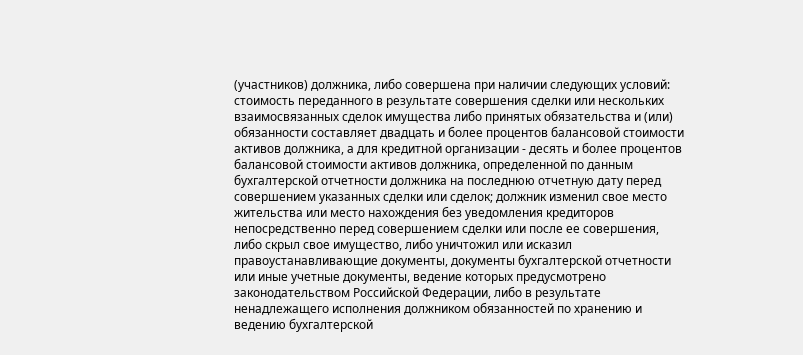(участников) должника, либо совершена при наличии следующих условий: стоимость переданного в результате совершения сделки или нескольких взаимосвязанных сделок имущества либо принятых обязательства и (или) обязанности составляет двадцать и более процентов балансовой стоимости активов должника, а для кредитной организации - десять и более процентов балансовой стоимости активов должника, определенной по данным бухгалтерской отчетности должника на последнюю отчетную дату перед совершением указанных сделки или сделок; должник изменил свое место жительства или место нахождения без уведомления кредиторов непосредственно перед совершением сделки или после ее совершения, либо скрыл свое имущество, либо уничтожил или исказил правоустанавливающие документы, документы бухгалтерской отчетности или иные учетные документы, ведение которых предусмотрено законодательством Российской Федерации, либо в результате ненадлежащего исполнения должником обязанностей по хранению и ведению бухгалтерской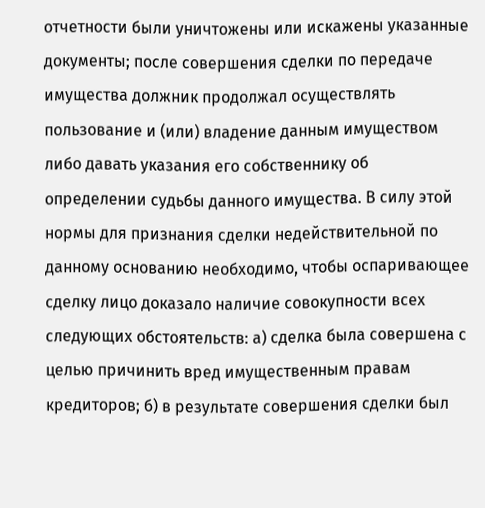отчетности были уничтожены или искажены указанные документы; после совершения сделки по передаче имущества должник продолжал осуществлять пользование и (или) владение данным имуществом либо давать указания его собственнику об определении судьбы данного имущества. В силу этой нормы для признания сделки недействительной по данному основанию необходимо, чтобы оспаривающее сделку лицо доказало наличие совокупности всех следующих обстоятельств: а) сделка была совершена с целью причинить вред имущественным правам кредиторов; б) в результате совершения сделки был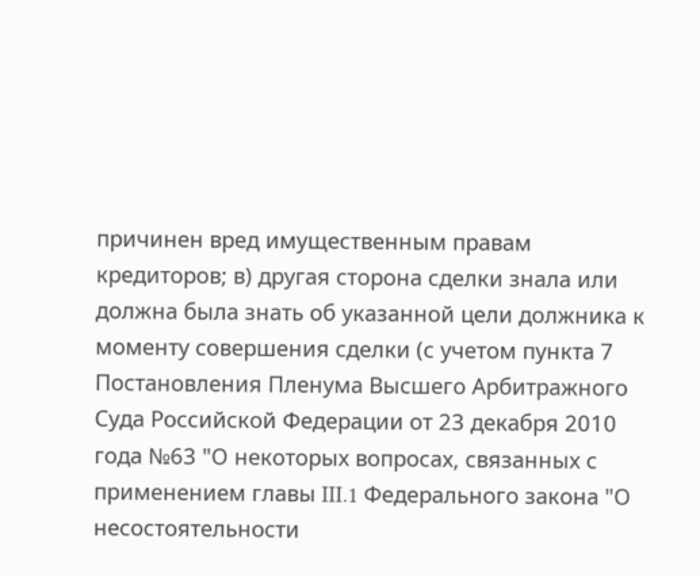причинен вред имущественным правам кредиторов; в) другая сторона сделки знала или должна была знать об указанной цели должника к моменту совершения сделки (с учетом пункта 7 Постановления Пленума Высшего Арбитражного Суда Российской Федерации от 23 декабря 2010 года №63 "О некоторых вопросах, связанных с применением главы III.1 Федерального закона "О несостоятельности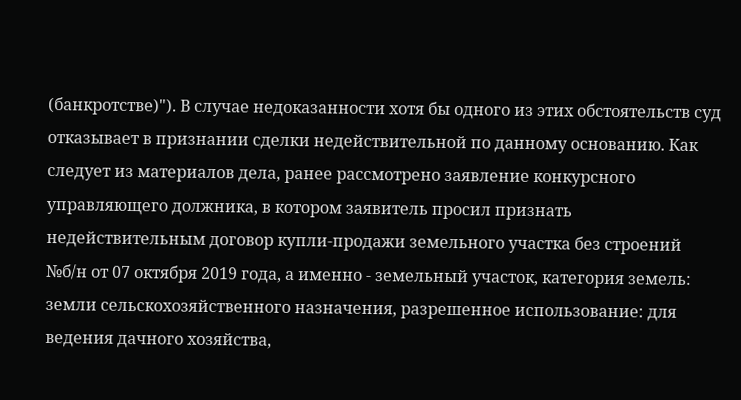(банкротстве)"). В случае недоказанности хотя бы одного из этих обстоятельств суд отказывает в признании сделки недействительной по данному основанию. Как следует из материалов дела, ранее рассмотрено заявление конкурсного управляющего должника, в котором заявитель просил признать недействительным договор купли-продажи земельного участка без строений №б/н от 07 октября 2019 года, а именно - земельный участок, категория земель: земли сельскохозяйственного назначения, разрешенное использование: для ведения дачного хозяйства,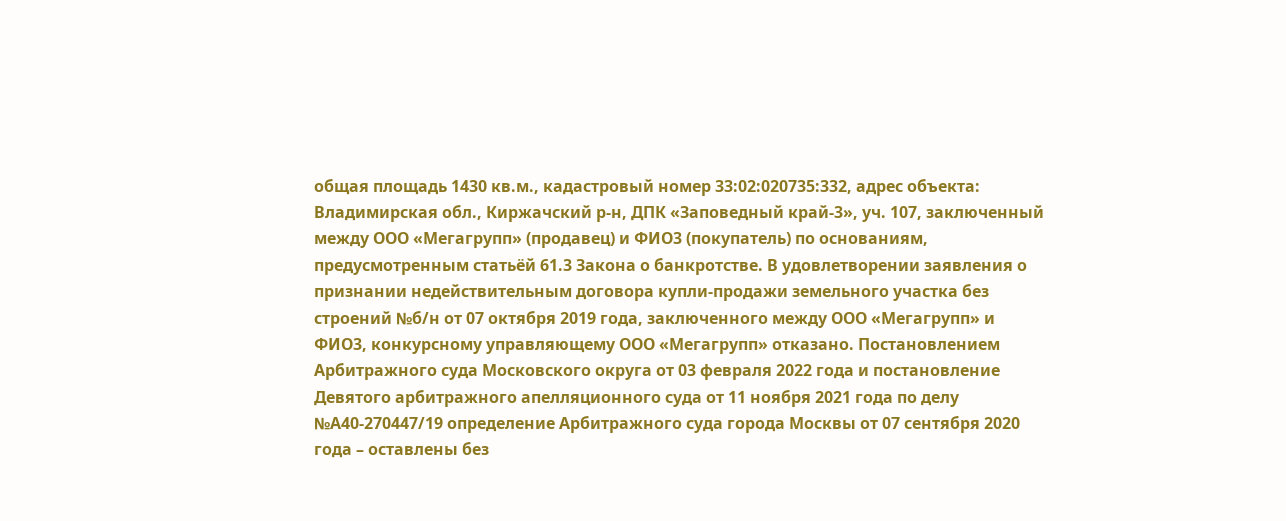общая площадь 1430 кв.м., кадастровый номер 33:02:020735:332, адрес объекта: Владимирская обл., Киржачский р-н, ДПК «Заповедный край-3», уч. 107, заключенный между ООО «Мегагрупп» (продавец) и ФИО3 (покупатель) по основаниям, предусмотренным статьёй 61.3 Закона о банкротстве. В удовлетворении заявления о признании недействительным договора купли-продажи земельного участка без строений №б/н от 07 октября 2019 года, заключенного между ООО «Мегагрупп» и ФИО3, конкурсному управляющему ООО «Мегагрупп» отказано. Постановлением Арбитражного суда Московского округа от 03 февраля 2022 года и постановление Девятого арбитражного апелляционного суда от 11 ноября 2021 года по делу №А40-270447/19 определение Арбитражного суда города Москвы от 07 сентября 2020 года – оставлены без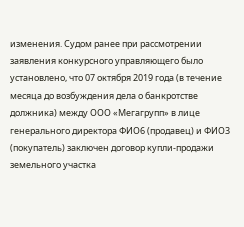изменения. Судом ранее при рассмотрении заявления конкурсного управляющего было установлено, что 07 октября 2019 года (в течение месяца до возбуждения дела о банкротстве должника) между ООО «Мегагрупп» в лице генерального директора ФИО6 (продавец) и ФИО3 (покупатель) заключен договор купли-продажи земельного участка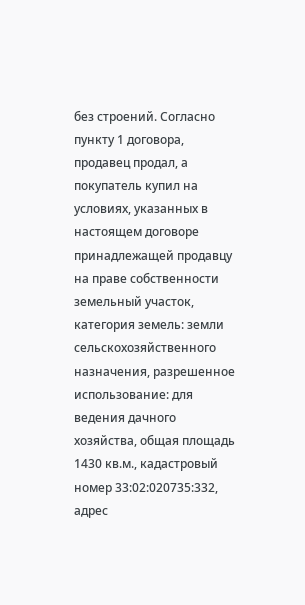без строений. Согласно пункту 1 договора, продавец продал, а покупатель купил на условиях, указанных в настоящем договоре принадлежащей продавцу на праве собственности земельный участок, категория земель: земли сельскохозяйственного назначения, разрешенное использование: для ведения дачного хозяйства, общая площадь 1430 кв.м., кадастровый номер 33:02:020735:332, адрес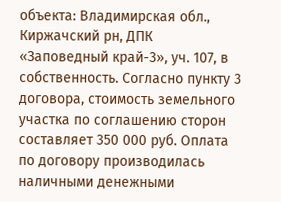объекта: Владимирская обл., Киржачский рн, ДПК «Заповедный край-3», уч. 107, в собственность. Согласно пункту 3 договора, стоимость земельного участка по соглашению сторон составляет 350 000 руб. Оплата по договору производилась наличными денежными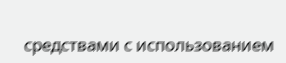средствами с использованием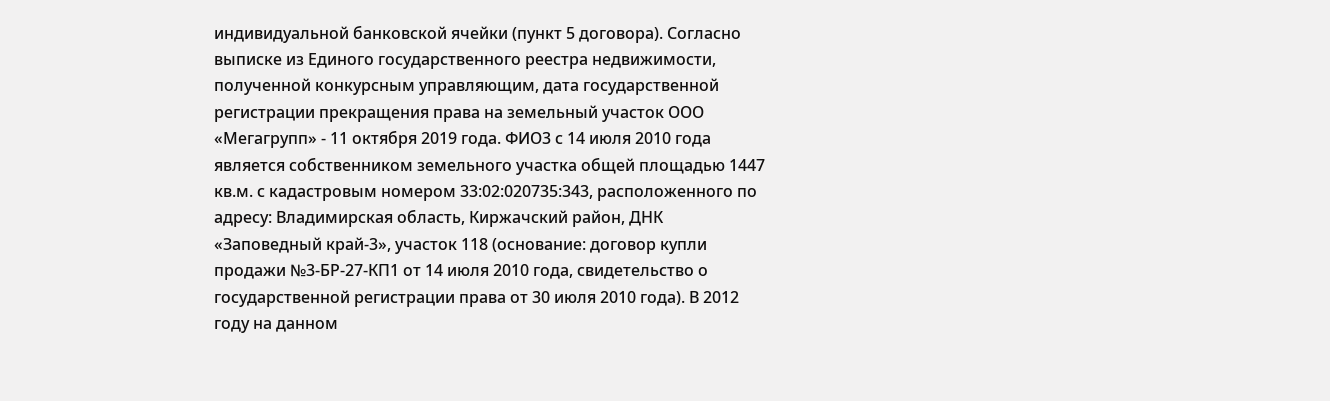индивидуальной банковской ячейки (пункт 5 договора). Согласно выписке из Единого государственного реестра недвижимости, полученной конкурсным управляющим, дата государственной регистрации прекращения права на земельный участок ООО «Мегагрупп» - 11 октября 2019 года. ФИО3 с 14 июля 2010 года является собственником земельного участка общей площадью 1447 кв.м. с кадастровым номером 33:02:020735:343, расположенного по адресу: Владимирская область, Киржачский район, ДНК «Заповедный край-3», участок 118 (основание: договор купли продажи №3-БР-27-КП1 от 14 июля 2010 года, свидетельство о государственной регистрации права от 30 июля 2010 года). В 2012 году на данном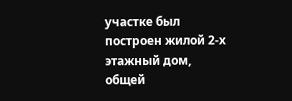участке был построен жилой 2-х этажный дом, общей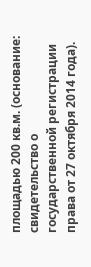площадью 200 кв.м. (основание: свидетельство о государственной регистрации права от 27 октября 2014 года).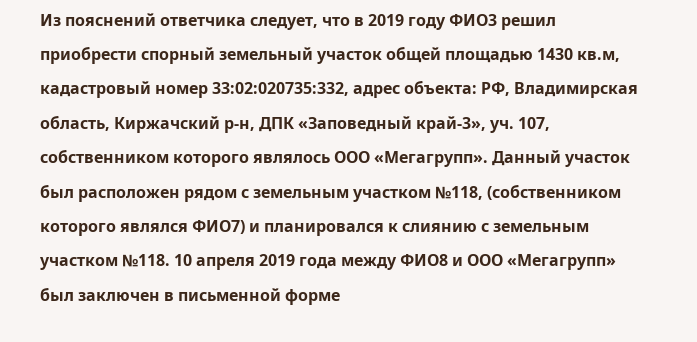Из пояснений ответчика следует, что в 2019 году ФИО3 решил приобрести спорный земельный участок общей площадью 1430 кв.м, кадастровый номер 33:02:020735:332, адрес объекта: РФ, Владимирская область, Киржачский р-н, ДПК «Заповедный край-3», уч. 107, собственником которого являлось ООО «Мегагрупп». Данный участок был расположен рядом с земельным участком №118, (собственником которого являлся ФИО7) и планировался к слиянию с земельным участком №118. 10 апреля 2019 года между ФИО8 и ООО «Мегагрупп» был заключен в письменной форме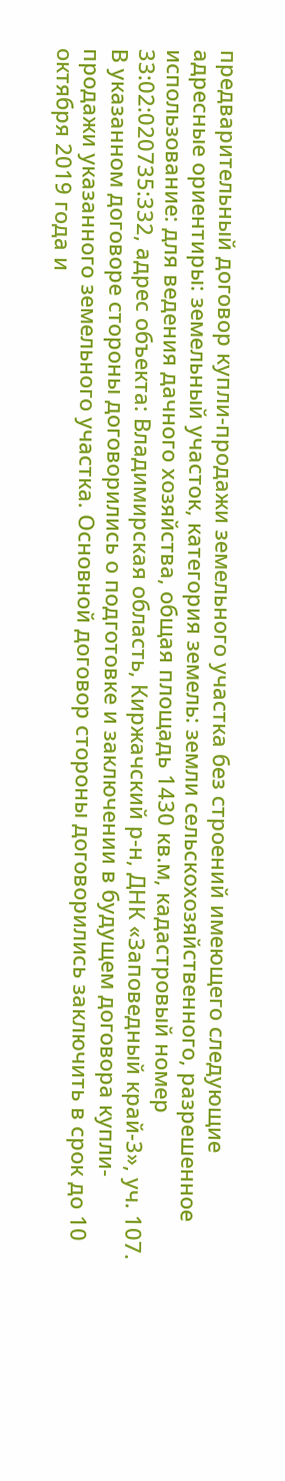предварительный договор купли-продажи земельного участка без строений имеющего следующие адресные ориентиры: земельный участок, категория земель: земли сельскохозяйственного, разрешенное использование: для ведения дачного хозяйства, общая площадь 1430 кв.м, кадастровый номер 33:02:020735:332, адрес объекта: Владимирская область, Киржачский р-н, ДНК «Заповедный край-3», уч. 107. В указанном договоре стороны договорились о подготовке и заключении в будущем договора купли-продажи указанного земельного участка. Основной договор стороны договорились заключить в срок до 10 октября 2019 года и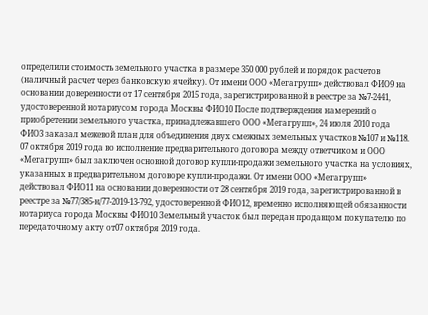определили стоимость земельного участка в размере 350 000 рублей и порядок расчетов (наличный расчет через банковскую ячейку). От имени ООО «Мегагрупп» действовал ФИО9 на основании доверенности от 17 сентября 2015 года, зарегистрированной в реестре за №7-2441, удостоверенной нотариусом города Москвы ФИО10 После подтверждения намерений о приобретении земельного участка, принадлежавшего ООО «Мегагрупп», 24 июля 2010 года ФИО3 заказал межевой план для объединения двух смежных земельных участков №107 и №118. 07 октября 2019 года во исполнение предварительного договора между ответчиком и ООО «Мегагрупп» был заключен основной договор купли-продажи земельного участка на условиях, указанных в предварительном договоре купли-продажи. От имени ООО «Мегагрупп» действовал ФИО11 на основании доверенности от 28 сентября 2019 года, зарегистрированной в реестре за №77/385-н/77-2019-13-792, удостоверенной ФИО12, временно исполняющей обязанности нотариуса города Москвы ФИО10 Земельный участок был передан продавцом покупателю по передаточному акту от07 октября 2019 года.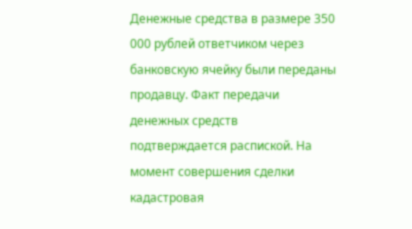Денежные средства в размере 350 000 рублей ответчиком через банковскую ячейку были переданы продавцу. Факт передачи денежных средств подтверждается распиской. На момент совершения сделки кадастровая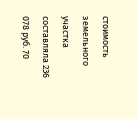стоимость земельного участка составляла 236 078 руб. 70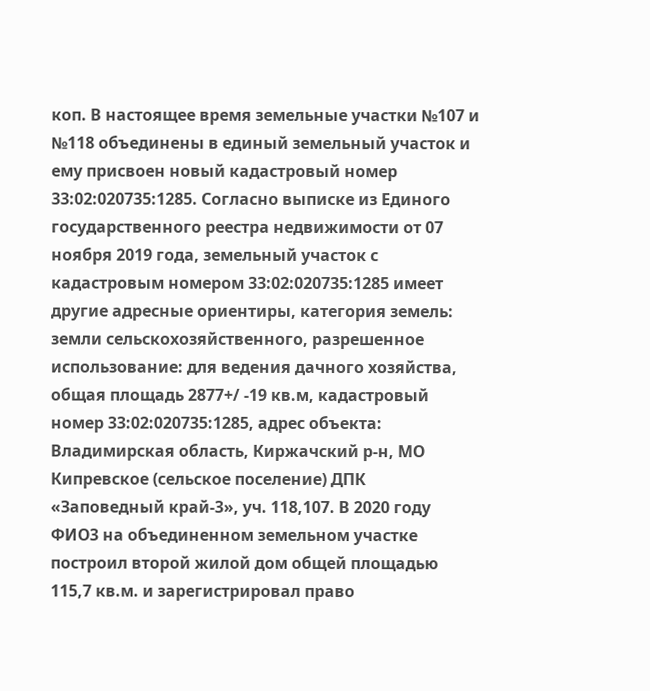коп. В настоящее время земельные участки №107 и №118 объединены в единый земельный участок и ему присвоен новый кадастровый номер 33:02:020735:1285. Согласно выписке из Единого государственного реестра недвижимости от 07 ноября 2019 года, земельный участок с кадастровым номером 33:02:020735:1285 имеет другие адресные ориентиры, категория земель: земли сельскохозяйственного, разрешенное использование: для ведения дачного хозяйства, общая площадь 2877+/ -19 кв.м, кадастровый номер 33:02:020735:1285, адрес объекта: Владимирская область, Киржачский р-н, МО Кипревское (сельское поселение) ДПК «Заповедный край-3», уч. 118,107. В 2020 году ФИО3 на объединенном земельном участке построил второй жилой дом общей площадью 115,7 кв.м. и зарегистрировал право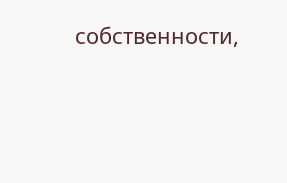собственности,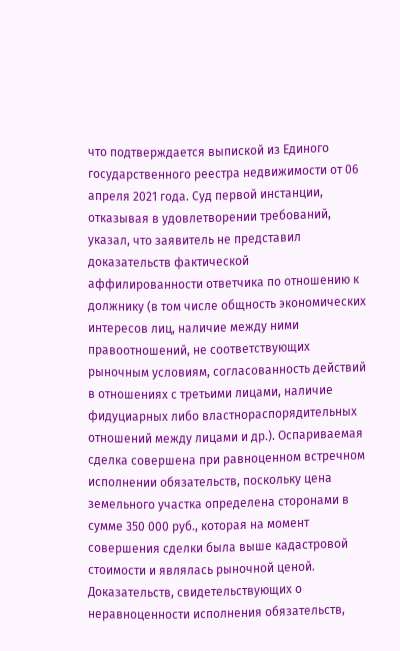что подтверждается выпиской из Единого государственного реестра недвижимости от 06 апреля 2021 года. Суд первой инстанции, отказывая в удовлетворении требований, указал, что заявитель не представил доказательств фактической аффилированности ответчика по отношению к должнику (в том числе общность экономических интересов лиц, наличие между ними правоотношений, не соответствующих рыночным условиям, согласованность действий в отношениях с третьими лицами, наличие фидуциарных либо властнораспорядительных отношений между лицами и др.). Оспариваемая сделка совершена при равноценном встречном исполнении обязательств, поскольку цена земельного участка определена сторонами в сумме 350 000 руб., которая на момент совершения сделки была выше кадастровой стоимости и являлась рыночной ценой. Доказательств, свидетельствующих о неравноценности исполнения обязательств,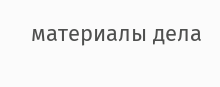материалы дела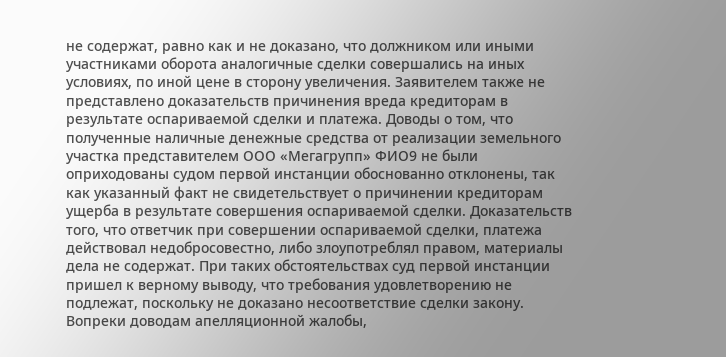не содержат, равно как и не доказано, что должником или иными участниками оборота аналогичные сделки совершались на иных условиях, по иной цене в сторону увеличения. Заявителем также не представлено доказательств причинения вреда кредиторам в результате оспариваемой сделки и платежа. Доводы о том, что полученные наличные денежные средства от реализации земельного участка представителем ООО «Мегагрупп» ФИО9 не были оприходованы судом первой инстанции обоснованно отклонены, так как указанный факт не свидетельствует о причинении кредиторам ущерба в результате совершения оспариваемой сделки. Доказательств того, что ответчик при совершении оспариваемой сделки, платежа действовал недобросовестно, либо злоупотреблял правом, материалы дела не содержат. При таких обстоятельствах суд первой инстанции пришел к верному выводу, что требования удовлетворению не подлежат, поскольку не доказано несоответствие сделки закону. Вопреки доводам апелляционной жалобы,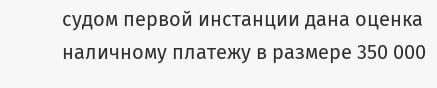судом первой инстанции дана оценка наличному платежу в размере 350 000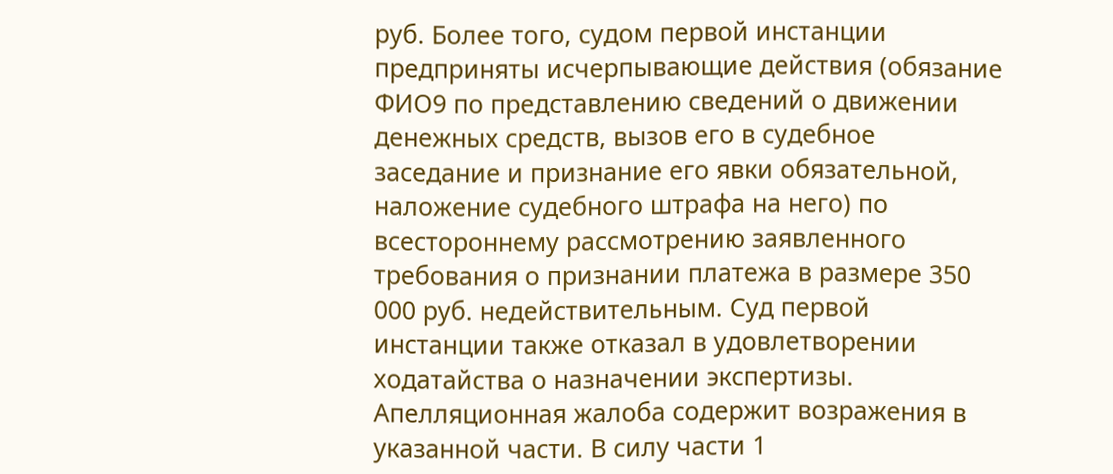руб. Более того, судом первой инстанции предприняты исчерпывающие действия (обязание ФИО9 по представлению сведений о движении денежных средств, вызов его в судебное заседание и признание его явки обязательной, наложение судебного штрафа на него) по всестороннему рассмотрению заявленного требования о признании платежа в размере 350 000 руб. недействительным. Суд первой инстанции также отказал в удовлетворении ходатайства о назначении экспертизы. Апелляционная жалоба содержит возражения в указанной части. В силу части 1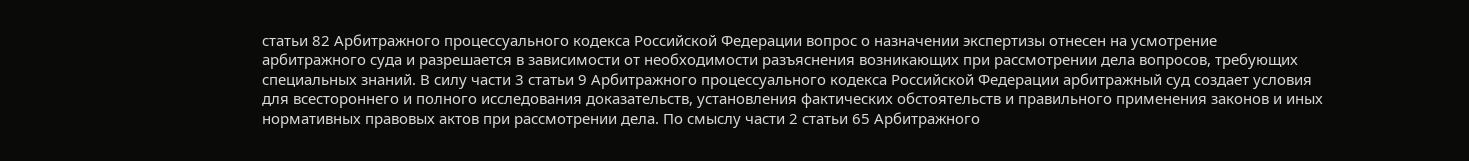статьи 82 Арбитражного процессуального кодекса Российской Федерации вопрос о назначении экспертизы отнесен на усмотрение арбитражного суда и разрешается в зависимости от необходимости разъяснения возникающих при рассмотрении дела вопросов, требующих специальных знаний. В силу части 3 статьи 9 Арбитражного процессуального кодекса Российской Федерации арбитражный суд создает условия для всестороннего и полного исследования доказательств, установления фактических обстоятельств и правильного применения законов и иных нормативных правовых актов при рассмотрении дела. По смыслу части 2 статьи 65 Арбитражного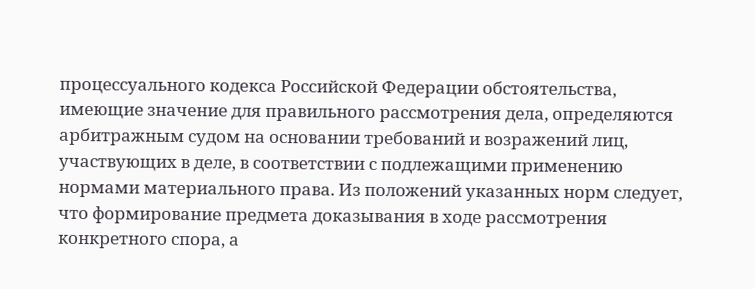процессуального кодекса Российской Федерации обстоятельства, имеющие значение для правильного рассмотрения дела, определяются арбитражным судом на основании требований и возражений лиц, участвующих в деле, в соответствии с подлежащими применению нормами материального права. Из положений указанных норм следует, что формирование предмета доказывания в ходе рассмотрения конкретного спора, а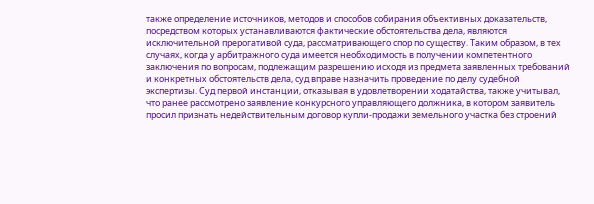также определение источников, методов и способов собирания объективных доказательств, посредством которых устанавливаются фактические обстоятельства дела, являются исключительной прерогативой суда, рассматривающего спор по существу. Таким образом, в тех случаях, когда у арбитражного суда имеется необходимость в получении компетентного заключения по вопросам, подлежащим разрешению исходя из предмета заявленных требований и конкретных обстоятельств дела, суд вправе назначить проведение по делу судебной экспертизы. Суд первой инстанции, отказывая в удовлетворении ходатайства, также учитывал, что ранее рассмотрено заявление конкурсного управляющего должника, в котором заявитель просил признать недействительным договор купли-продажи земельного участка без строений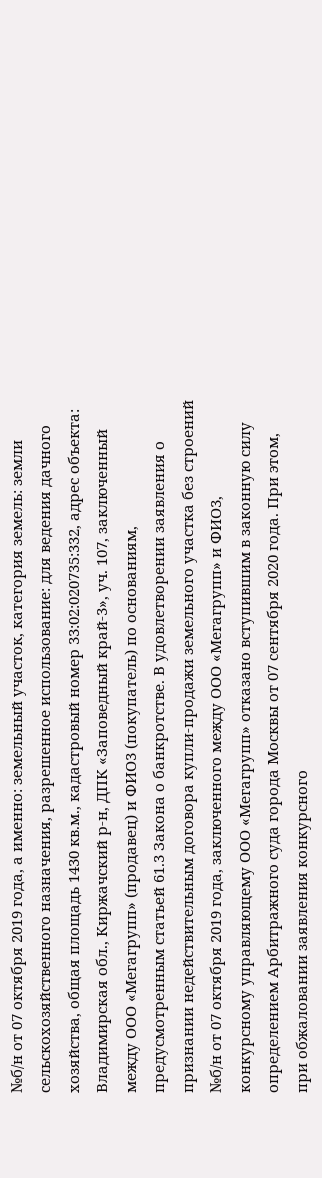№б/н от 07 октября 2019 года, а именно: земельный участок, категория земель: земли сельскохозяйственного назначения, разрешенное использование: для ведения дачного хозяйства, общая площадь 1430 кв.м., кадастровый номер 33:02:020735:332, адрес объекта: Владимирская обл., Киржачский р-н, ДПК «Заповедный край-3», уч. 107, заключенный между ООО «Мегагрупп» (продавец) и ФИО3 (покупатель) по основаниям, предусмотренным статьей 61.3 Закона о банкротстве. В удовлетворении заявления о признании недействительным договора купли-продажи земельного участка без строений №б/н от 07 октября 2019 года, заключенного между ООО «Мегагрупп» и ФИО3, конкурсному управляющему ООО «Мегагрупп» отказано вступившим в законную силу определением Арбитражного суда города Москвы от 07 сентября 2020 года. При этом, при обжаловании заявления конкурсного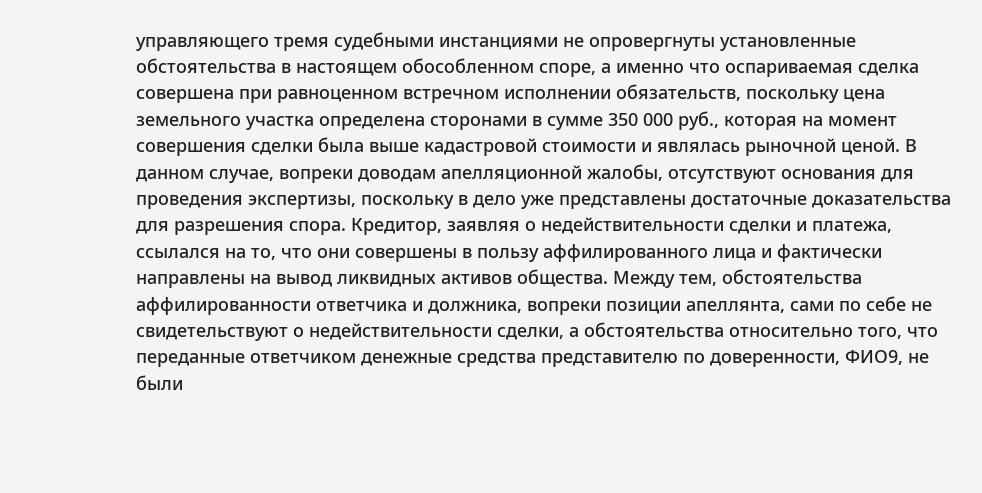управляющего тремя судебными инстанциями не опровергнуты установленные обстоятельства в настоящем обособленном споре, а именно что оспариваемая сделка совершена при равноценном встречном исполнении обязательств, поскольку цена земельного участка определена сторонами в сумме 350 000 руб., которая на момент совершения сделки была выше кадастровой стоимости и являлась рыночной ценой. В данном случае, вопреки доводам апелляционной жалобы, отсутствуют основания для проведения экспертизы, поскольку в дело уже представлены достаточные доказательства для разрешения спора. Кредитор, заявляя о недействительности сделки и платежа, ссылался на то, что они совершены в пользу аффилированного лица и фактически направлены на вывод ликвидных активов общества. Между тем, обстоятельства аффилированности ответчика и должника, вопреки позиции апеллянта, сами по себе не свидетельствуют о недействительности сделки, а обстоятельства относительно того, что переданные ответчиком денежные средства представителю по доверенности, ФИО9, не были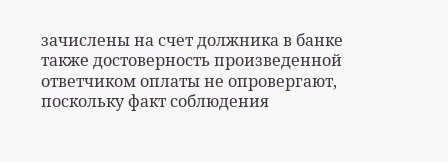зачислены на счет должника в банке также достоверность произведенной ответчиком оплаты не опровергают, поскольку факт соблюдения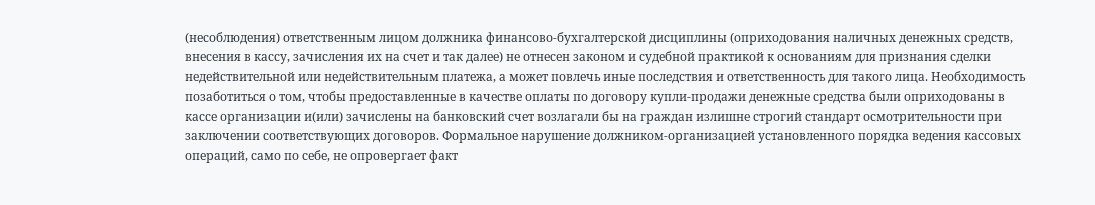(несоблюдения) ответственным лицом должника финансово-бухгалтерской дисциплины (оприходования наличных денежных средств, внесения в кассу, зачисления их на счет и так далее) не отнесен законом и судебной практикой к основаниям для признания сделки недействительной или недействительным платежа, а может повлечь иные последствия и ответственность для такого лица. Необходимость позаботиться о том, чтобы предоставленные в качестве оплаты по договору купли-продажи денежные средства были оприходованы в кассе организации и(или) зачислены на банковский счет возлагали бы на граждан излишне строгий стандарт осмотрительности при заключении соответствующих договоров. Формальное нарушение должником-организацией установленного порядка ведения кассовых операций, само по себе, не опровергает факт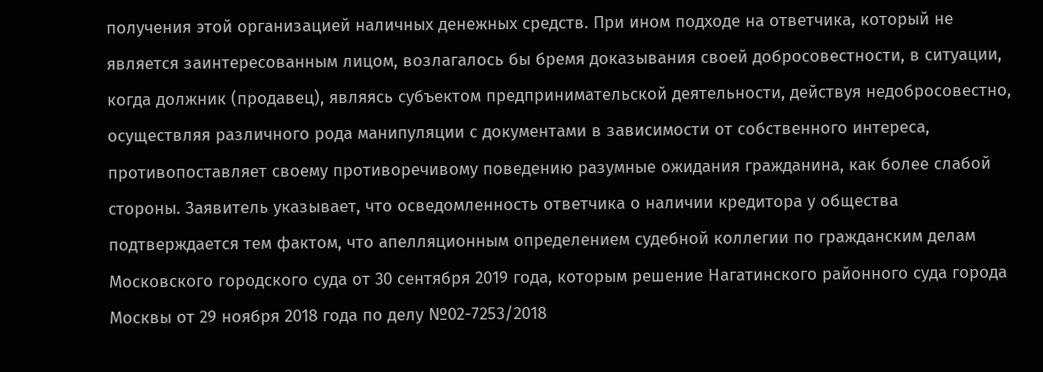получения этой организацией наличных денежных средств. При ином подходе на ответчика, который не является заинтересованным лицом, возлагалось бы бремя доказывания своей добросовестности, в ситуации, когда должник (продавец), являясь субъектом предпринимательской деятельности, действуя недобросовестно, осуществляя различного рода манипуляции с документами в зависимости от собственного интереса, противопоставляет своему противоречивому поведению разумные ожидания гражданина, как более слабой стороны. Заявитель указывает, что осведомленность ответчика о наличии кредитора у общества подтверждается тем фактом, что апелляционным определением судебной коллегии по гражданским делам Московского городского суда от 30 сентября 2019 года, которым решение Нагатинского районного суда города Москвы от 29 ноября 2018 года по делу №02-7253/2018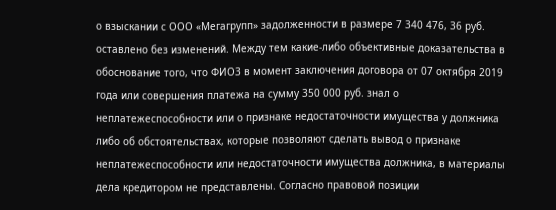о взыскании с ООО «Мегагрупп» задолженности в размере 7 340 476, 36 руб. оставлено без изменений. Между тем какие-либо объективные доказательства в обоснование того, что ФИО3 в момент заключения договора от 07 октября 2019 года или совершения платежа на сумму 350 000 руб. знал о неплатежеспособности или о признаке недостаточности имущества у должника либо об обстоятельствах, которые позволяют сделать вывод о признаке неплатежеспособности или недостаточности имущества должника, в материалы дела кредитором не представлены. Согласно правовой позиции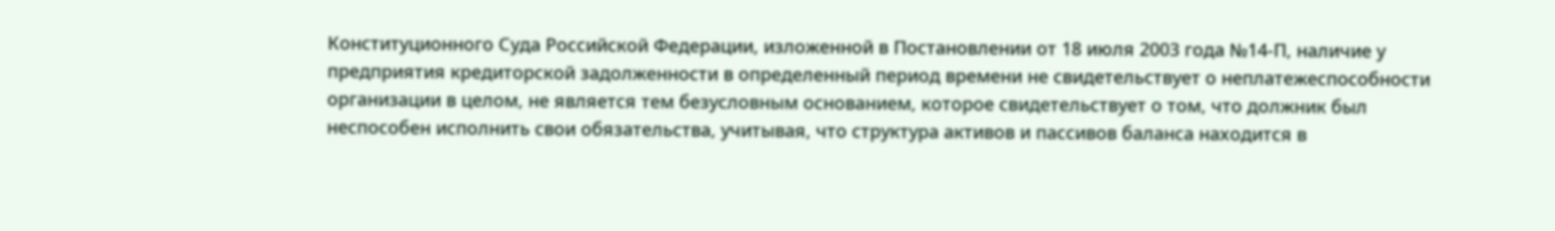Конституционного Суда Российской Федерации, изложенной в Постановлении от 18 июля 2003 года №14-П, наличие у предприятия кредиторской задолженности в определенный период времени не свидетельствует о неплатежеспособности организации в целом, не является тем безусловным основанием, которое свидетельствует о том, что должник был неспособен исполнить свои обязательства, учитывая, что структура активов и пассивов баланса находится в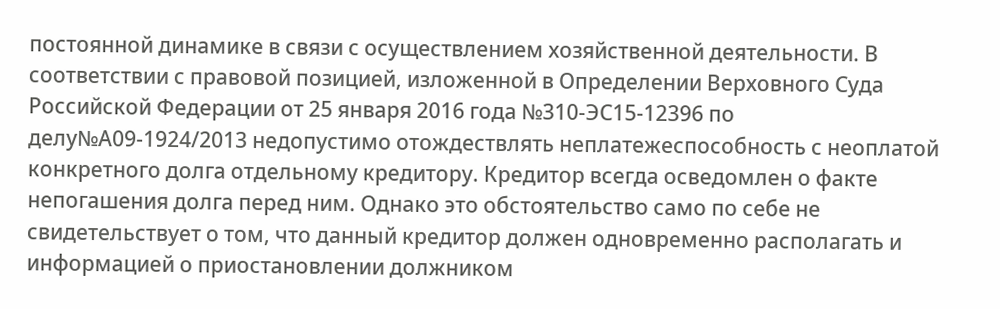постоянной динамике в связи с осуществлением хозяйственной деятельности. В соответствии с правовой позицией, изложенной в Определении Верховного Суда Российской Федерации от 25 января 2016 года №310-ЭС15-12396 по делу№А09-1924/2013 недопустимо отождествлять неплатежеспособность с неоплатой конкретного долга отдельному кредитору. Кредитор всегда осведомлен о факте непогашения долга перед ним. Однако это обстоятельство само по себе не свидетельствует о том, что данный кредитор должен одновременно располагать и информацией о приостановлении должником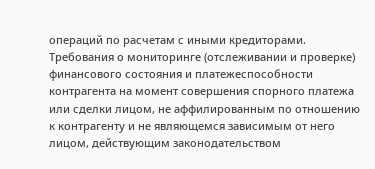операций по расчетам с иными кредиторами. Требования о мониторинге (отслеживании и проверке) финансового состояния и платежеспособности контрагента на момент совершения спорного платежа или сделки лицом, не аффилированным по отношению к контрагенту и не являющемся зависимым от него лицом, действующим законодательством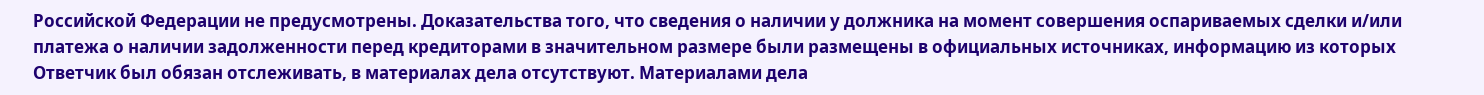Российской Федерации не предусмотрены. Доказательства того, что сведения о наличии у должника на момент совершения оспариваемых сделки и/или платежа о наличии задолженности перед кредиторами в значительном размере были размещены в официальных источниках, информацию из которых Ответчик был обязан отслеживать, в материалах дела отсутствуют. Материалами дела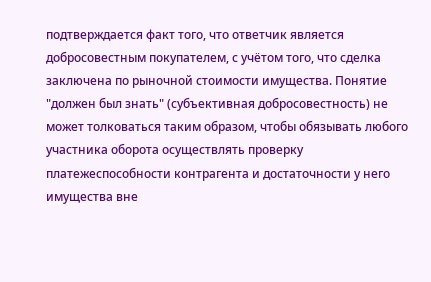подтверждается факт того, что ответчик является добросовестным покупателем, с учётом того, что сделка заключена по рыночной стоимости имущества. Понятие "должен был знать" (субъективная добросовестность) не может толковаться таким образом, чтобы обязывать любого участника оборота осуществлять проверку платежеспособности контрагента и достаточности у него имущества вне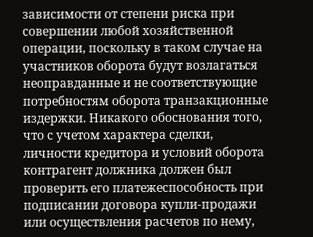зависимости от степени риска при совершении любой хозяйственной операции, поскольку в таком случае на участников оборота будут возлагаться неоправданные и не соответствующие потребностям оборота транзакционные издержки. Никакого обоснования того, что с учетом характера сделки, личности кредитора и условий оборота контрагент должника должен был проверить его платежеспособность при подписании договора купли-продажи или осуществления расчетов по нему,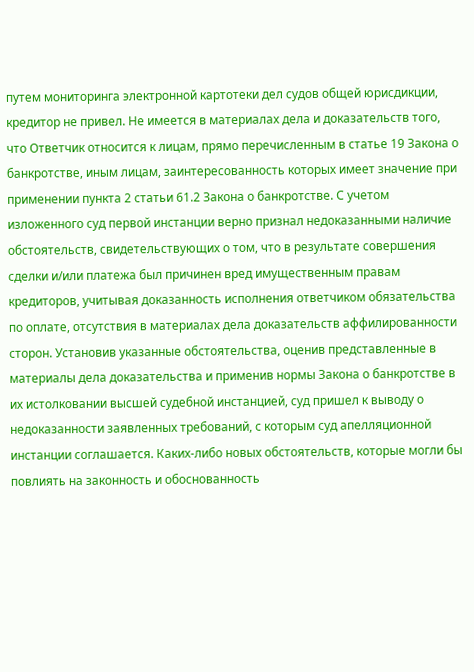путем мониторинга электронной картотеки дел судов общей юрисдикции, кредитор не привел. Не имеется в материалах дела и доказательств того, что Ответчик относится к лицам, прямо перечисленным в статье 19 Закона о банкротстве, иным лицам, заинтересованность которых имеет значение при применении пункта 2 статьи 61.2 Закона о банкротстве. С учетом изложенного суд первой инстанции верно признал недоказанными наличие обстоятельств, свидетельствующих о том, что в результате совершения сделки и/или платежа был причинен вред имущественным правам кредиторов, учитывая доказанность исполнения ответчиком обязательства по оплате, отсутствия в материалах дела доказательств аффилированности сторон. Установив указанные обстоятельства, оценив представленные в материалы дела доказательства и применив нормы Закона о банкротстве в их истолковании высшей судебной инстанцией, суд пришел к выводу о недоказанности заявленных требований, с которым суд апелляционной инстанции соглашается. Каких-либо новых обстоятельств, которые могли бы повлиять на законность и обоснованность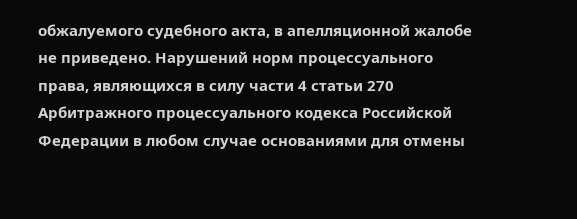обжалуемого судебного акта, в апелляционной жалобе не приведено. Нарушений норм процессуального права, являющихся в силу части 4 статьи 270 Арбитражного процессуального кодекса Российской Федерации в любом случае основаниями для отмены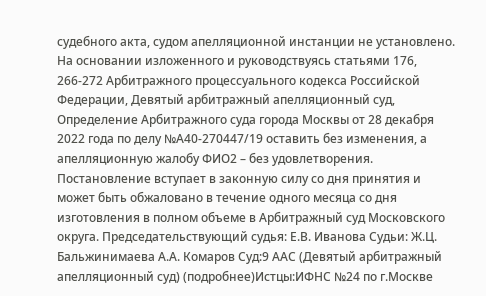судебного акта, судом апелляционной инстанции не установлено. На основании изложенного и руководствуясь статьями 176, 266-272 Арбитражного процессуального кодекса Российской Федерации, Девятый арбитражный апелляционный суд, Определение Арбитражного суда города Москвы от 28 декабря 2022 года по делу №А40-270447/19 оставить без изменения, а апелляционную жалобу ФИО2 – без удовлетворения. Постановление вступает в законную силу со дня принятия и может быть обжаловано в течение одного месяца со дня изготовления в полном объеме в Арбитражный суд Московского округа. Председательствующий судья: Е.В. Иванова Судьи: Ж.Ц. Бальжинимаева А.А. Комаров Суд:9 ААС (Девятый арбитражный апелляционный суд) (подробнее)Истцы:ИФНС №24 по г.Москве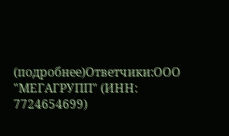(подробнее)Ответчики:ООО "МЕГАГРУПП" (ИНН: 7724654699)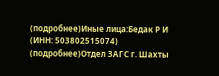(подробнее)Иные лица:Бедак Р И (ИНН: 503802515074) (подробнее)Отдел ЗАГС г. Шахты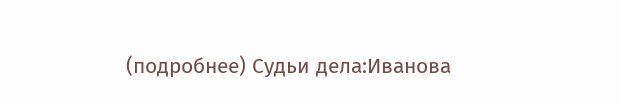(подробнее) Судьи дела:Иванова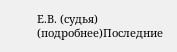Е.В. (судья) (подробнее)Последние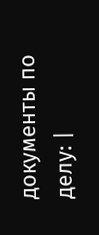документы по делу: |